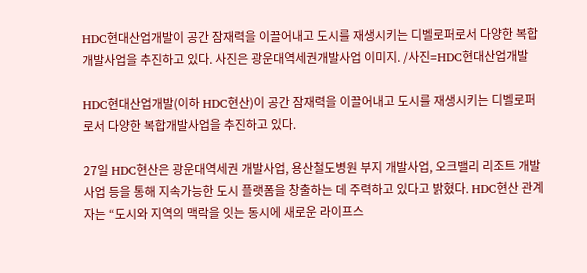HDC현대산업개발이 공간 잠재력을 이끌어내고 도시를 재생시키는 디벨로퍼로서 다양한 복합개발사업을 추진하고 있다. 사진은 광운대역세권개발사업 이미지. /사진=HDC현대산업개발

HDC현대산업개발(이하 HDC현산)이 공간 잠재력을 이끌어내고 도시를 재생시키는 디벨로퍼로서 다양한 복합개발사업을 추진하고 있다.

27일 HDC현산은 광운대역세권 개발사업, 용산철도병원 부지 개발사업, 오크밸리 리조트 개발사업 등을 통해 지속가능한 도시 플랫폼을 창출하는 데 주력하고 있다고 밝혔다. HDC현산 관계자는 “도시와 지역의 맥락을 잇는 동시에 새로운 라이프스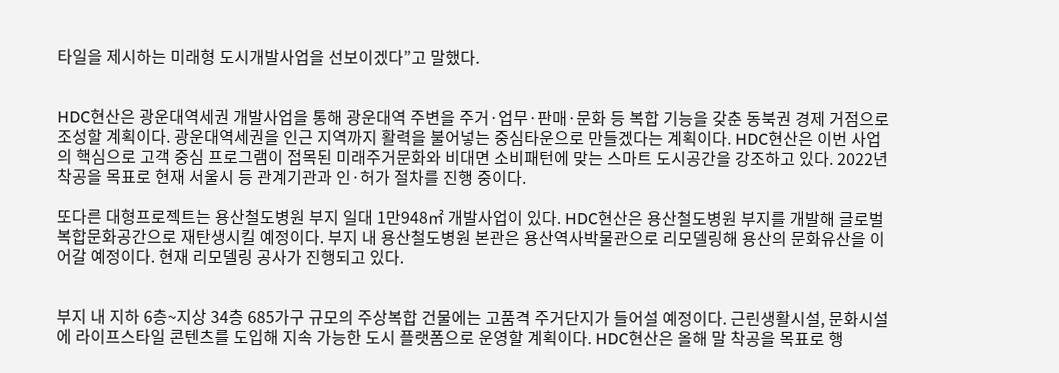타일을 제시하는 미래형 도시개발사업을 선보이겠다”고 말했다.


HDC현산은 광운대역세권 개발사업을 통해 광운대역 주변을 주거·업무·판매·문화 등 복합 기능을 갖춘 동북권 경제 거점으로 조성할 계획이다. 광운대역세권을 인근 지역까지 활력을 불어넣는 중심타운으로 만들겠다는 계획이다. HDC현산은 이번 사업의 핵심으로 고객 중심 프로그램이 접목된 미래주거문화와 비대면 소비패턴에 맞는 스마트 도시공간을 강조하고 있다. 2022년 착공을 목표로 현재 서울시 등 관계기관과 인·허가 절차를 진행 중이다.

또다른 대형프로젝트는 용산철도병원 부지 일대 1만948㎡ 개발사업이 있다. HDC현산은 용산철도병원 부지를 개발해 글로벌 복합문화공간으로 재탄생시킬 예정이다. 부지 내 용산철도병원 본관은 용산역사박물관으로 리모델링해 용산의 문화유산을 이어갈 예정이다. 현재 리모델링 공사가 진행되고 있다.


부지 내 지하 6층~지상 34층 685가구 규모의 주상복합 건물에는 고품격 주거단지가 들어설 예정이다. 근린생활시설, 문화시설에 라이프스타일 콘텐츠를 도입해 지속 가능한 도시 플랫폼으로 운영할 계획이다. HDC현산은 올해 말 착공을 목표로 행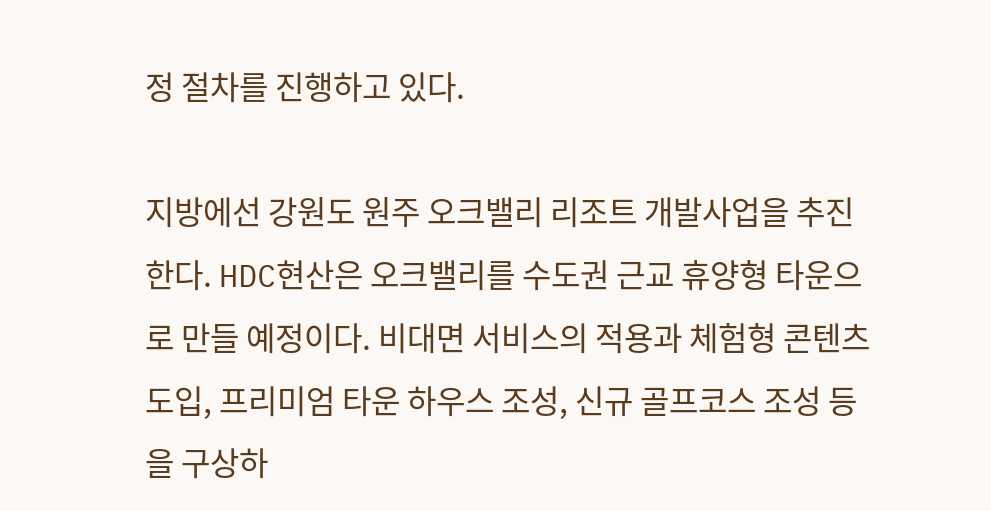정 절차를 진행하고 있다.

지방에선 강원도 원주 오크밸리 리조트 개발사업을 추진한다. HDC현산은 오크밸리를 수도권 근교 휴양형 타운으로 만들 예정이다. 비대면 서비스의 적용과 체험형 콘텐츠 도입, 프리미엄 타운 하우스 조성, 신규 골프코스 조성 등을 구상하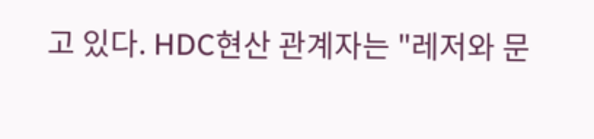고 있다. HDC현산 관계자는 "레저와 문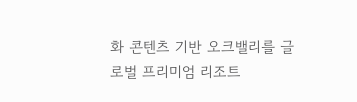화 콘텐츠 기반 오크밸리를 글로벌 프리미엄 리조트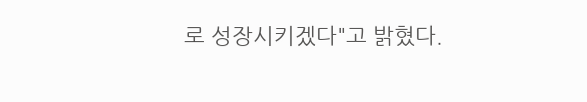로 성장시키겠다"고 밝혔다.